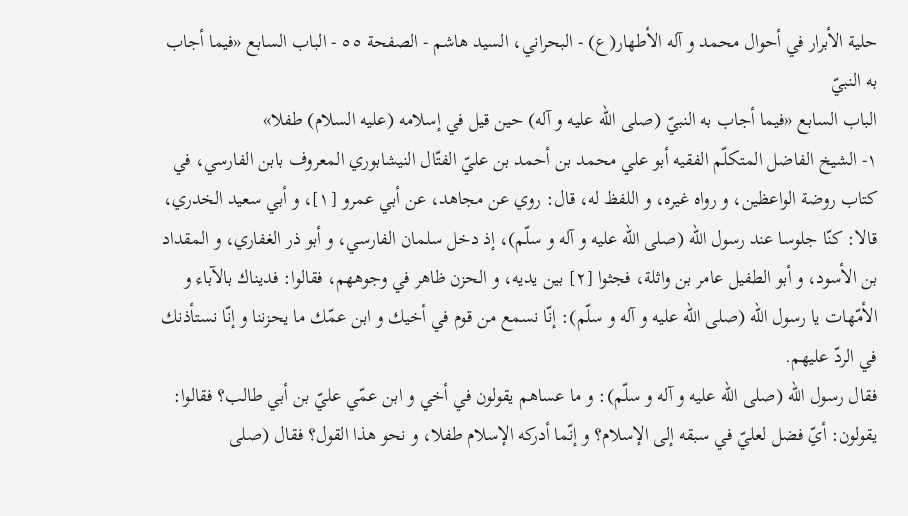حلية الأبرار في أحوال محمد و آله الأطهار(ع) - البحراني، السيد هاشم - الصفحة ٥٥ - الباب السابع «فيما أجاب به النبيّ
الباب السابع «فيما أجاب به النبيّ (صلى اللّه عليه و آله) حين قيل في إسلامه (عليه السلام) طفلا»
١- الشيخ الفاضل المتكلّم الفقيه أبو علي محمد بن أحمد بن عليّ الفتّال النيشابوري المعروف بابن الفارسي، في كتاب روضة الواعظين، و رواه غيره، و اللفظ له، قال: روي عن مجاهد، عن أبي عمرو [١]، و أبي سعيد الخدري، قالا: كنّا جلوسا عند رسول اللّه (صلى اللّه عليه و آله و سلّم)، إذ دخل سلمان الفارسي، و أبو ذر الغفاري، و المقداد بن الأسود، و أبو الطفيل عامر بن واثلة، فجثوا [٢] بين يديه، و الحزن ظاهر في وجوههم، فقالوا: فديناك بالآباء و الأمّهات يا رسول اللّه (صلى اللّه عليه و آله و سلّم): إنّا نسمع من قوم في أخيك و ابن عمّك ما يحزننا و إنّا نستأذنك في الردّ عليهم.
فقال رسول اللّه (صلى اللّه عليه و آله و سلّم): و ما عساهم يقولون في أخي و ابن عمّي عليّ بن أبي طالب؟ فقالوا: يقولون: أيّ فضل لعليّ في سبقه إلى الإسلام؟ و إنّما أدركه الإسلام طفلا، و نحو هذا القول؟ فقال (صلى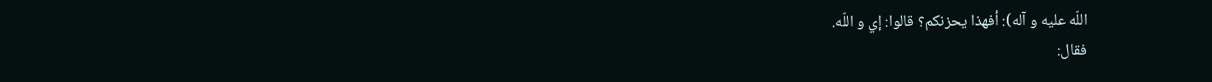اللّه عليه و آله): أفهذا يحزنكم؟ قالوا: إي و اللّه.
فقال: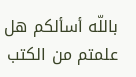باللّه أسألكم هل علمتم من الكتب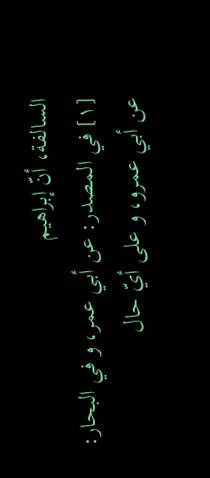السالفة، أنّ إبراهيم
[١] في المصدر: عن أبي عمر، و في البحار: عن أبي عمرو، و على أيّ حال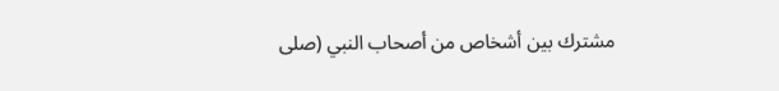مشترك بين أشخاص من أصحاب النبي (صلى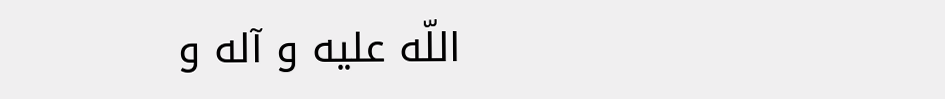اللّه عليه و آله و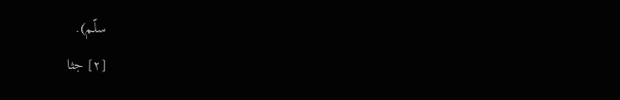سلّم).
[٢] جثا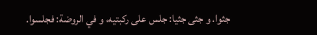جثوا. و جثى جثيا: جلس على ركبتيه، و في الروضة: فجلسوا.